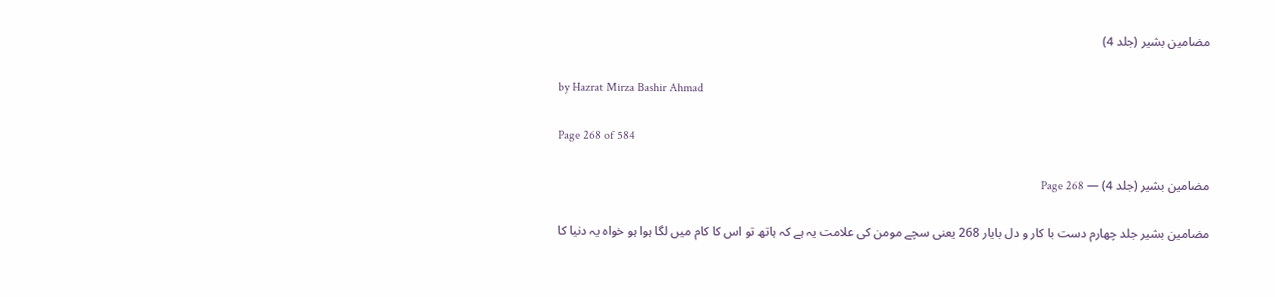مضامین بشیر (جلد 4)

by Hazrat Mirza Bashir Ahmad

Page 268 of 584

مضامین بشیر (جلد 4) — Page 268

مضامین بشیر جلد چهارم دست با کار و دل بایار 268 یعنی سچے مومن کی علامت یہ ہے کہ ہاتھ تو اس کا کام میں لگا ہوا ہو خواہ یہ دنیا کا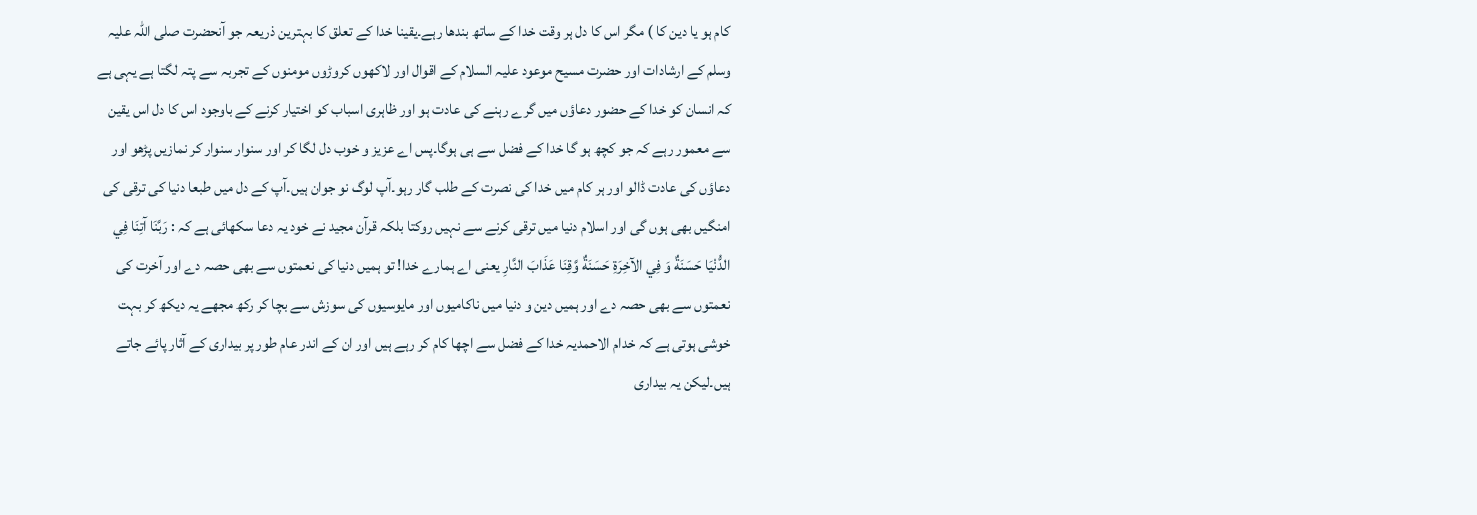کام ہو یا دین کا ) مگر اس کا دل ہر وقت خدا کے ساتھ بندھا رہے۔یقینا خدا کے تعلق کا بہترین ذریعہ جو آنحضرت صلی اللہ علیہ وسلم کے ارشادات اور حضرت مسیح موعود علیہ السلام کے اقوال اور لاکھوں کروڑوں مومنوں کے تجربہ سے پتہ لگتا ہے یہی ہے کہ انسان کو خدا کے حضور دعاؤں میں گرے رہنے کی عادت ہو اور ظاہری اسباب کو اختیار کرنے کے باوجود اس کا دل اس یقین سے معمور رہے کہ جو کچھ ہو گا خدا کے فضل سے ہی ہوگا۔پس اے عزیز و خوب دل لگا کر اور سنوار سنوار کر نمازیں پڑھو اور دعاؤں کی عادت ڈالو اور ہر کام میں خدا کی نصرت کے طلب گار رہو۔آپ لوگ نو جوان ہیں۔آپ کے دل میں طبعا دنیا کی ترقی کی امنگیں بھی ہوں گی اور اسلام دنیا میں ترقی کرنے سے نہیں روکتا بلکہ قرآن مجید نے خود یہ دعا سکھائی ہے کہ : رَبَّنَا آتِنَا فِي الدُّنْيَا حَسَنَةٌ وَ فِي الآخِرَةِ حَسَنَةٌ وَّقِنَا عَذَابَ النَّارِ یعنی اے ہمارے خدا! تو ہمیں دنیا کی نعمتوں سے بھی حصہ دے اور آخرت کی نعمتوں سے بھی حصہ دے اور ہمیں دین و دنیا میں ناکامیوں اور مایوسیوں کی سوزش سے بچا کر رکھ مجھے یہ دیکھ کر بہت خوشی ہوتی ہے کہ خدام الاحمدیہ خدا کے فضل سے اچھا کام کر رہے ہیں اور ان کے اندر عام طور پر بیداری کے آثار پائے جاتے ہیں۔لیکن یہ بیداری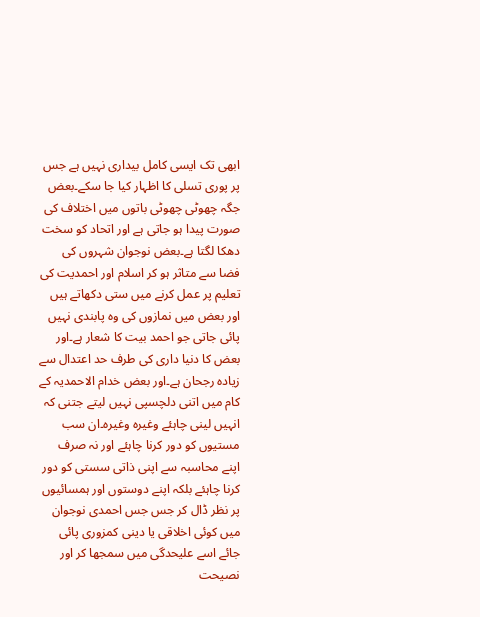ابھی تک ایسی کامل بیداری نہیں ہے جس پر پوری تسلی کا اظہار کیا جا سکے۔بعض جگہ چھوٹی چھوٹی باتوں میں اختلاف کی صورت پیدا ہو جاتی ہے اور اتحاد کو سخت دھکا لگتا ہے۔بعض نوجوان شہروں کی فضا سے متاثر ہو کر اسلام اور احمدیت کی تعلیم پر عمل کرنے میں ستی دکھاتے ہیں اور بعض میں نمازوں کی وہ پابندی نہیں پائی جاتی جو احمد بیت کا شعار ہے۔اور بعض کا دنیا داری کی طرف حد اعتدال سے زیادہ رجحان ہے۔اور بعض خدام الاحمدیہ کے کام میں اتنی دلچسپی نہیں لیتے جتنی کہ انہیں لینی چاہئے وغیرہ وغیرہ۔ان سب مستیوں کو دور کرنا چاہئے اور نہ صرف اپنے محاسبہ سے اپنی ذاتی سستی کو دور کرنا چاہئے بلکہ اپنے دوستوں اور ہمسائیوں پر نظر ڈال کر جس جس احمدی نوجوان میں کوئی اخلاقی یا دینی کمزوری پائی جائے اسے علیحدگی میں سمجھا کر اور نصیحت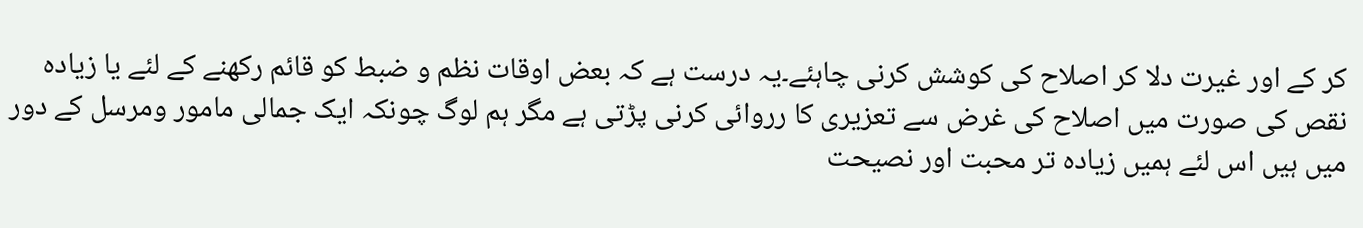کر کے اور غیرت دلا کر اصلاح کی کوشش کرنی چاہئے۔یہ درست ہے کہ بعض اوقات نظم و ضبط کو قائم رکھنے کے لئے یا زیادہ نقص کی صورت میں اصلاح کی غرض سے تعزیری کا رروائی کرنی پڑتی ہے مگر ہم لوگ چونکہ ایک جمالی مامور ومرسل کے دور میں ہیں اس لئے ہمیں زیادہ تر محبت اور نصیحت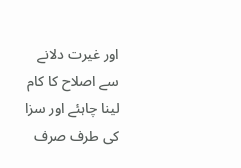اور غیرت دلانے سے اصلاح کا کام لینا چاہئے اور سزا کی طرف صرف